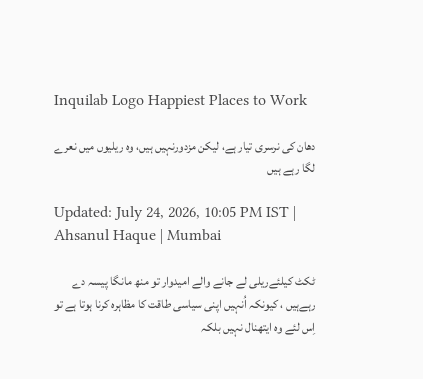Inquilab Logo Happiest Places to Work

دھان کی نرسری تیار ہے، لیکن مزدورنہیں ہیں، وہ ریلیوں میں نعرے لگا رہے ہیں

Updated: July 24, 2026, 10:05 PM IST | Ahsanul Haque | Mumbai

ٹکٹ کیلئےریلی لے جانے والے امیدوار تو منھ مانگا پیسہ دے رہےہیں ، کیونکہ اُنہیں اپنی سیاسی طاقت کا مظاہرہ کرنا ہوتا ہے تو اِس لئے وہ ایتھنال نہیں بلکہ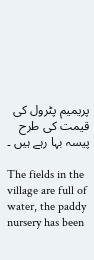پریمیم پٹرول کی قیمت کی طرح پیسہ بہا رہے ہیں ۔

The fields in the village are full of water, the paddy nursery has been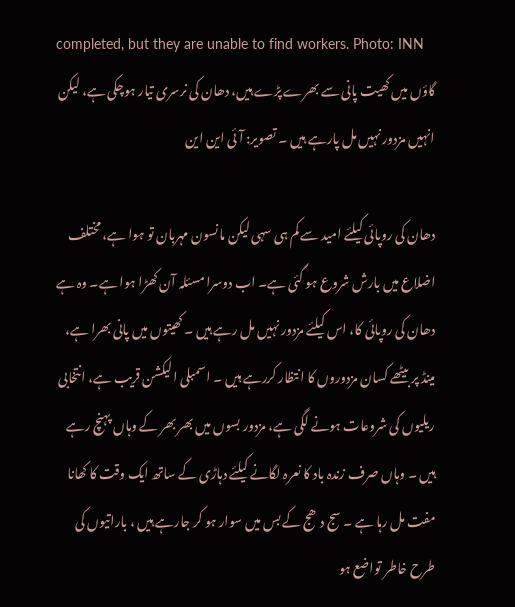completed, but they are unable to find workers. Photo: INN
گاؤں میں کھیت پانی سے بھرے پڑے ہیں، دھان کی نرسری تیار ہوچکی ہے، لیکن انہیں مزدور نہیں مل پارہے ہیں ۔ تصویر: آئی این این

دھان کی روپائی کیلئے امید سے کم ہی سہی لیکن مانسون مہربان تو ہوا ہے، مختلف اضلاع میں بارش شروع ہو گئی ہے۔ اب دوسرا مسئلہ آن کھڑا ہوا ہے۔ وہ ہے دھان کی روپائی کا، اس کیلئے مزدور نہیں مل رہے ہیں ۔ کھیتوں میں پانی بھرا ہے، مینڈ پر بیٹھے کسان مزدوروں کا انتظار کررہے ہیں ۔ اسمبلی الیکشن قریب ہے، انتخابی ریلیوں کی شروعات ہونے لگی ہے، مزدور بسوں میں بھر بھر کے وہاں پہنچ رہے ہیں ۔ وہاں صرف زندہ باد کا نعرہ لگانے کیلئے دہاڑی کے ساتھ ایک وقت کا کھانا مفت مل رہا ہے ۔ سج دھج کے بس میں سوار ہو کر جارہے ہیں ، باراتیوں کی طرح خاطر تواضع ہو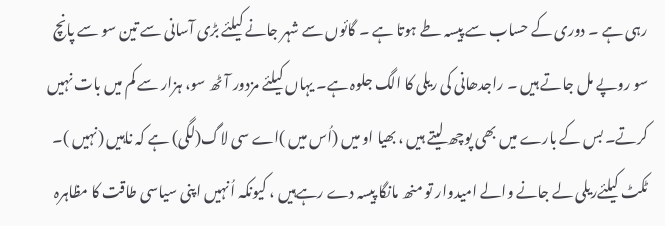رہی ہے ۔ دوری کے حساب سے پیسہ طے ہوتا ہے ۔ گائوں سے شہر جانے کیلئے بڑی آسانی سے تین سو سے پانچ سو روپے مل جاتے ہیں ۔ راجدھانی کی ریلی کا الگ جلوہ ہے۔ یہاں کیلئے مزدور آٹھ سو، ہزار سے کم میں بات نہیں کرتے۔ بس کے بارے میں بھی پوچھ لیتے ہیں ، بھیا او میں (اُس میں )اے سی لاگ(لگی) ہے کہ ناہیں (نہیں )۔
ٹکٹ کیلئےریلی لے جانے والے امیدوار تو منھ مانگا پیسہ دے رہےہیں ، کیونکہ اُنہیں اپنی سیاسی طاقت کا مظاہرہ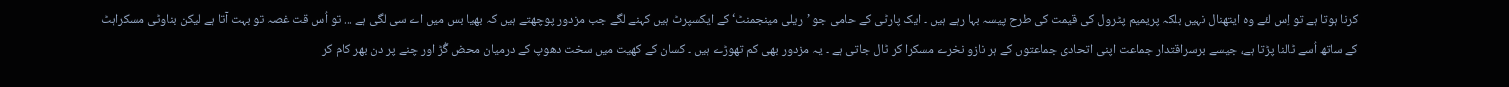کرنا ہوتا ہے تو اِس لئے وہ ایتھنال نہیں بلکہ پریمیم پٹرول کی قیمت کی طرح پیسہ بہا رہے ہیں ۔ ایک پارٹی کے حامی جو ’ریلی مینجمنٹ‘ کے ایکسپرٹ ہیں کہنے لگے جب مزدور پوچھتے ہیں کہ بھیا بس میں اے سی لگی ہے ... تو اُس قت غصہ تو بہت آتا ہے لیکن بناوٹی مسکراہٹ کے ساتھ اُسے ٹالنا پڑتا ہے، جیسے برسراقتدار جماعت اپنی اتحادی جماعتوں کے ہر نازو نخرے مسکرا کر ٹال جاتی ہے ۔ یہ مزدور بھی کم تھوڑے ہیں ۔ کسان کے کھیت میں سخت دھوپ کے درمیان محض گُڑ اور چنے پر دن بھر کام کر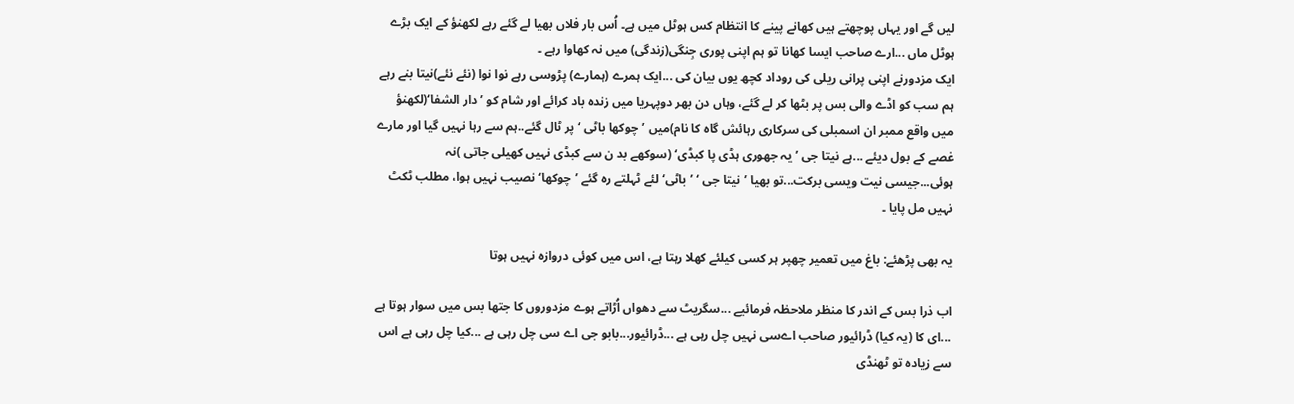لیں گے اور یہاں پوچھتے ہیں کھانے پینے کا انتظام کس ہوٹل میں ہے۔ اُس بار فلاں بھیا لے گئے رہے لکھنؤ کے ایک بڑے ہوٹل ماں ...ارے صاحب ایسا کھانا تو ہم اپنی پوری جِنگی(زندگی) میں نہ کھاوا رہے ۔
ایک مزدورنے اپنی پرانی ریلی کی روداد کچھ یوں بیان کی ...ایک ہمرے (ہمارے) پڑوسی رہے نوا نوا (نئے نئے)نیتا بنے رہے ہم سب کو اڈے والی بس پر بٹھا کر لے گئے، وہاں دن بھر دوپہریا میں زندہ باد کرائے اور شام کو ’دار الشفا‘(لکھنؤ میں واقع ممبر ان اسمبلی کی سرکاری رہائش گاہ کا نام)میں ’چوکھا باٹی ‘ پر ٹال گئے..ہم سے رہا نہیں گیا اور مارے غصے کے بول دیئے ...ہے نیتا جی ’یہ جھوری ہڈی پا کبڈی‘ (سوکھے بد ن سے کبڈی نہیں کھیلی جاتی )نہ ہوئی...جیسی نیت ویسی برکت...تو بھیا ’نیتا جی ‘ ’باٹی‘ لئے ٹہلتے رہ گئے ’چوکھا‘ نصیب نہیں ہوا، مطلب ٹکٹ نہیں مل پایا ۔

یہ بھی پڑھئے: باغ میں تعمیر چھپر ہر کسی کیلئے کھلا رہتا ہے، اس میں کوئی دروازہ نہیں ہوتا

اب ذرا بس کے اندر کا منظر ملاحظہ فرمائیے ...سگریٹ سے دھواں اُڑاتے ہوے مزدوروں کا جتھا بس میں سوار ہوتا ہے ...ای کا (یہ کیا) ڈرائیور صاحب اےسی نہیں چل رہی ہے ...ڈرائیور...بابو جی اے سی چل رہی ہے ...کیا چل رہی ہے اس سے زیادہ تو ٹھنڈی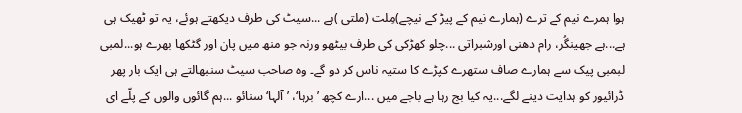ہوا ہمرے نیم کے ترے (ہمارے نیم کے پیڑ کے نیچے)مِلت (ملتی )ہے ...سیٹ کی طرف دیکھتے ہوئے، یہ تو ٹھیک ہی ہے...ہے جھینگُر، رام دھنی اورشبراتی ...چلو کھڑکی کی طرف بیٹھو ورنہ جو منھ میں پان اور گٹکھا بھرے ہو...لمبی لبمبی پیک سے ہمارے صاف ستھرے کپڑے کا ستیہ ناس کر دو گے۔ وہ صاحب سیٹ سنبھالتے ہی ایک بار پھر ڈرائیور کو ہدایت دینے لگے...یہ کیا بج رہا ہے باجے میں ...ارے کچھ ’برہا‘، ’آلہا‘ سنائو ...ہم گائوں والوں کے پلّے ای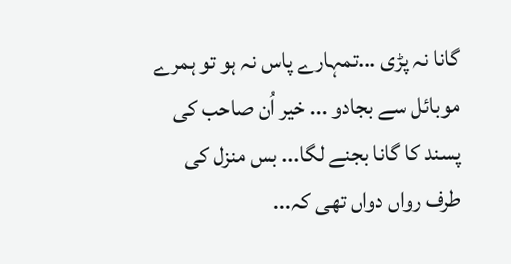گانا نہ پڑی ...تمہارے پاس نہ ہو تو ہمرے موبائل سے بجادو ... خیر اُن صاحب کی پسند کا گانا بجنے لگا... بس منزل کی طرف رواں دواں تھی کہ...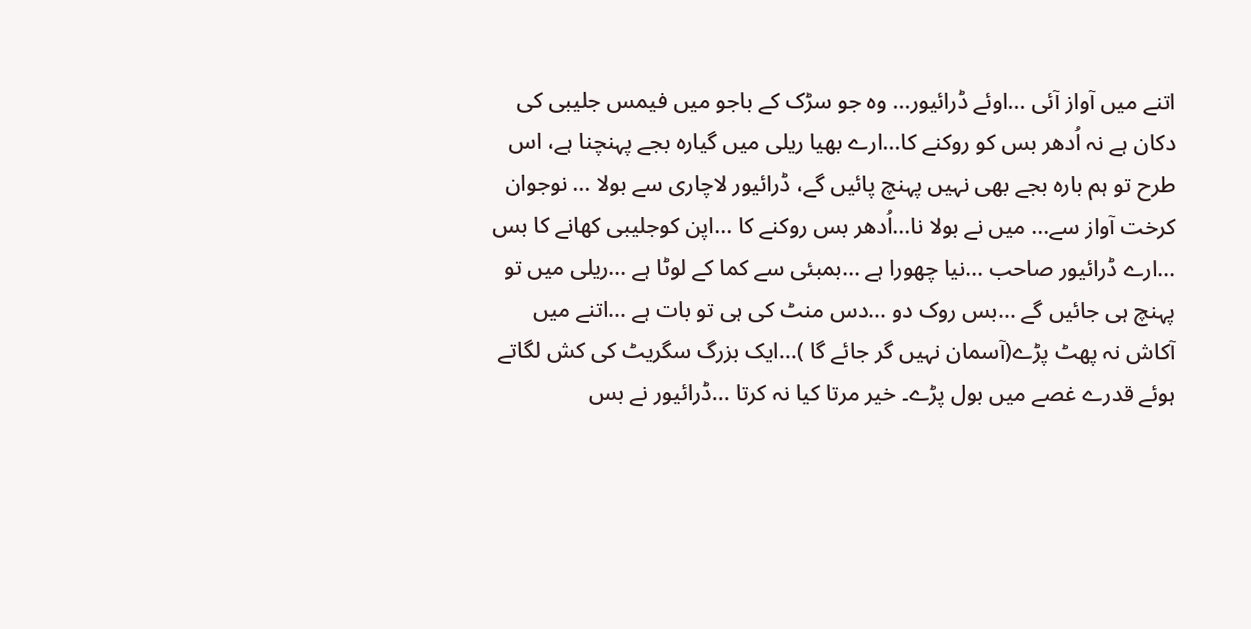اتنے میں آواز آئی ...اوئے ڈرائیور... وہ جو سڑک کے باجو میں فیمس جلیبی کی دکان ہے نہ اُدھر بس کو روکنے کا...ارے بھیا ریلی میں گیارہ بجے پہنچنا ہے، اس طرح تو ہم بارہ بجے بھی نہیں پہنچ پائیں گے، ڈرائیور لاچاری سے بولا ... نوجوان کرخت آواز سے... میں نے بولا نا...اُدھر بس روکنے کا ...اپن کوجلیبی کھانے کا بس ...ارے ڈرائیور صاحب ...نیا چھورا ہے ...بمبئی سے کما کے لوٹا ہے ...ریلی میں تو پہنچ ہی جائیں گے ...بس روک دو ...دس منٹ کی ہی تو بات ہے ...اتنے میں آکاش نہ پھٹ پڑے(آسمان نہیں گر جائے گا )...ایک بزرگ سگریٹ کی کش لگاتے ہوئے قدرے غصے میں بول پڑے۔ خیر مرتا کیا نہ کرتا ...ڈرائیور نے بس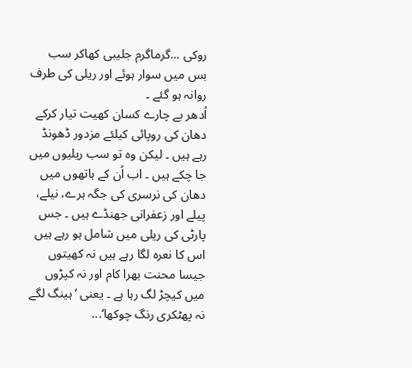روکی ...گرماگرم جلیبی کھاکر سب بس میں سوار ہوئے اور ریلی کی طرف روانہ ہو گئے ۔
اُدھر بے چارے کسان کھیت تیار کرکے دھان کی روپائی کیلئے مزدور ڈھونڈ رہے ہیں ۔ لیکن وہ تو سب ریلیوں میں جا چکے ہیں ۔ اب اُن کے ہاتھوں میں دھان کی نرسری کی جگہ ہرے، نیلے، پیلے اور زعفرانی جھنڈے ہیں ۔ جس پارٹی کی ریلی میں شامل ہو رہے ہیں اس کا نعرہ لگا رہے ہیں نہ کھیتوں جیسا محنت بھرا کام اور نہ کپڑوں میں کیچڑ لگ رہا ہے ۔ یعنی ’ہینگ لگے نہ پھٹکری رنگ چوکھا‘...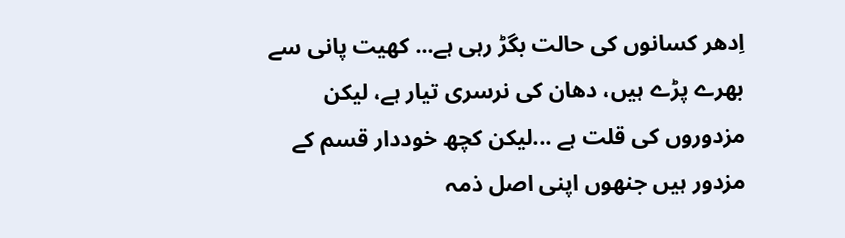اِدھر کسانوں کی حالت بگڑ رہی ہے... کھیت پانی سے بھرے پڑے ہیں، دھان کی نرسری تیار ہے، لیکن مزدوروں کی قلت ہے ...لیکن کچھ خوددار قسم کے مزدور ہیں جنھوں اپنی اصل ذمہ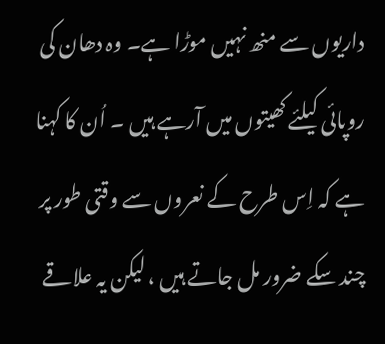داریوں سے منھ نہیں موڑا ہے۔ وہ دھان کی روپائی کیلئے کھیتوں میں آرہے ہیں ۔ اُن کا کہنا ہے کہ اِس طرح کے نعروں سے وقتی طور پر چند سکے ضرور مل جاتے ہیں ، لیکن یہ علاقے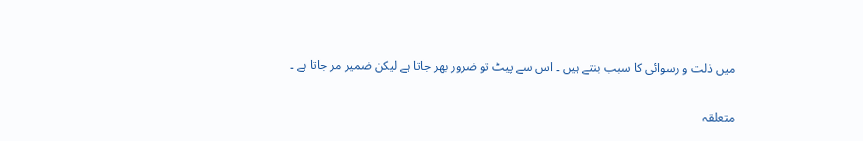میں ذلت و رسوائی کا سبب بنتے ہیں ۔ اس سے پیٹ تو ضرور بھر جاتا ہے لیکن ضمیر مر جاتا ہے ۔

متعلقہ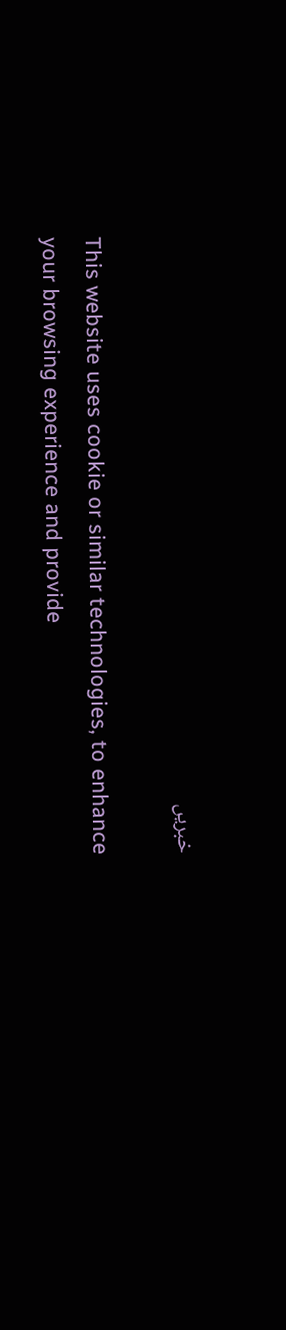خبریں

This website uses cookie or similar technologies, to enhance your browsing experience and provide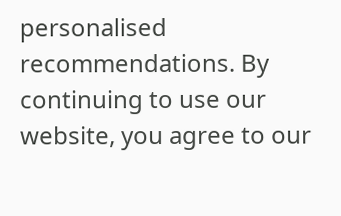personalised recommendations. By continuing to use our website, you agree to our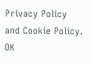Privacy Policy and Cookie Policy. OK